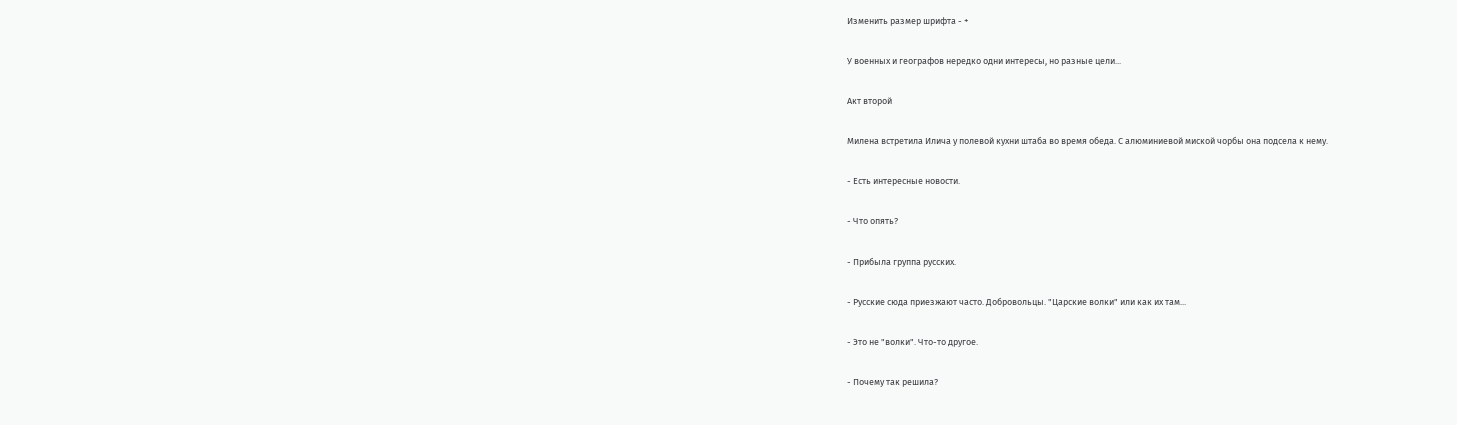Изменить размер шрифта - +

У военных и географов нередко одни интересы, но разные цели...

Акт второй

Милена встретила Илича у полевой кухни штаба во время обеда. С алюминиевой миской чорбы она подсела к нему.

- Есть интересные новости.

- Что опять?

- Прибыла группа русских.

- Русские сюда приезжают часто. Добровольцы. "Царские волки" или как их там...

- Это не "волки". Что-то другое.

- Почему так решила?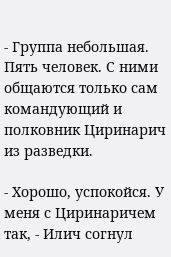- Группа небольшая. Пять человек. С ними общаются только сам командующий и полковник Циринарич из разведки.

- Хорошо, успокойся. У меня с Циринаричем так, - Илич согнул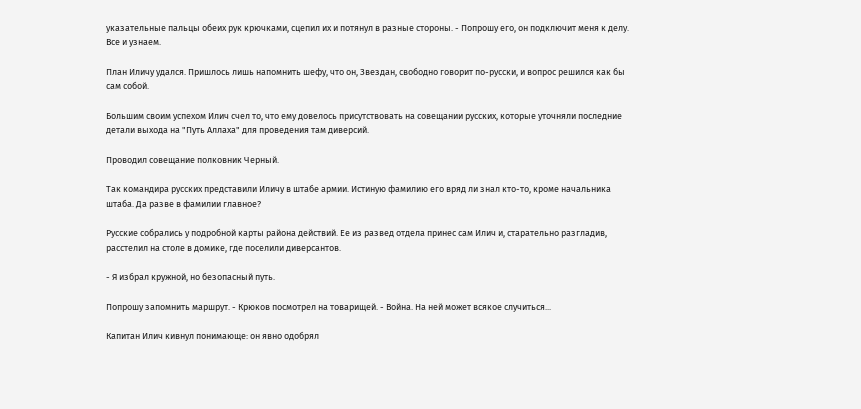указательные пальцы обеих рук крючками, сцепил их и потянул в разные стороны. - Попрошу его, он подключит меня к делу. Все и узнаем.

План Иличу удался. Пришлось лишь напомнить шефу, что он, Звездан, свободно говорит по-русски, и вопрос решился как бы сам собой.

Большим своим успехом Илич счел то, что ему довелось присутствовать на совещании русских, которые уточняли последние детали выхода на "Путь Аллаха" для проведения там диверсий.

Проводил совещание полковник Черный.

Так командира русских представили Иличу в штабе армии. Истиную фамилию его вряд ли знал кто-то, кроме начальника штаба. Да разве в фамилии главное?

Русские собрались у подробной карты района действий. Ее из развед отдела принес сам Илич и, старательно разгладив, расстелил на столе в домике, где поселили диверсантов.

- Я избрал кружной, но безопасный путь.

Попрошу запомнить маршрут. - Крюков посмотрел на товарищей. - Война. На ней может всякое случиться...

Капитан Илич кивнул понимающе: он явно одобрял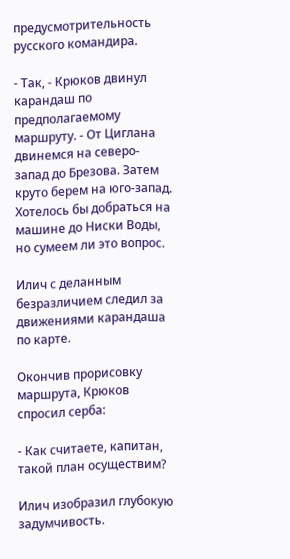предусмотрительность русского командира.

- Так, - Крюков двинул карандаш по предполагаемому маршруту. - От Циглана двинемся на северо-запад до Брезова. Затем круто берем на юго-запад. Хотелось бы добраться на машине до Ниски Воды, но сумеем ли это вопрос.

Илич с деланным безразличием следил за движениями карандаша по карте.

Окончив прорисовку маршрута, Крюков спросил серба:

- Как считаете, капитан, такой план осуществим?

Илич изобразил глубокую задумчивость.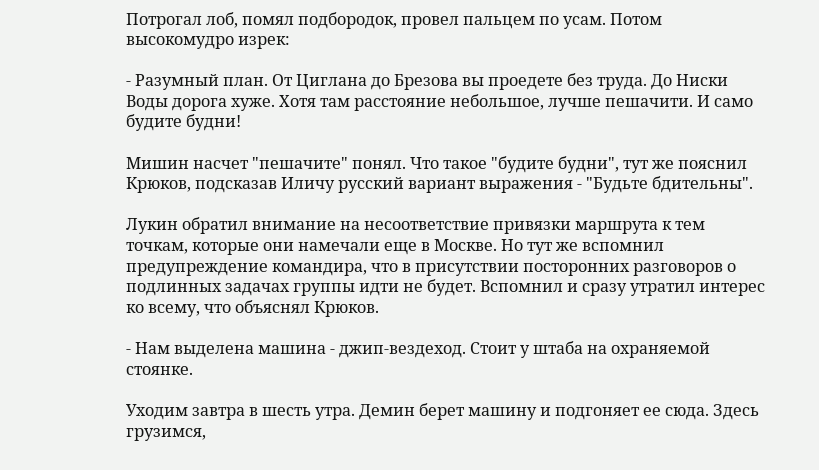Потрогал лоб, помял подбородок, провел пальцем по усам. Потом высокомудро изрек:

- Разумный план. От Циглана до Брезова вы проедете без труда. До Ниски Воды дорога хуже. Хотя там расстояние небольшое, лучше пешачити. И само будите будни!

Мишин насчет "пешачите" понял. Что такое "будите будни", тут же пояснил Крюков, подсказав Иличу русский вариант выражения - "Будьте бдительны".

Лукин обратил внимание на несоответствие привязки маршрута к тем точкам, которые они намечали еще в Москве. Но тут же вспомнил предупреждение командира, что в присутствии посторонних разговоров о подлинных задачах группы идти не будет. Вспомнил и сразу утратил интерес ко всему, что объяснял Крюков.

- Нам выделена машина - джип-вездеход. Стоит у штаба на охраняемой стоянке.

Уходим завтра в шесть утра. Демин берет машину и подгоняет ее сюда. Здесь грузимся,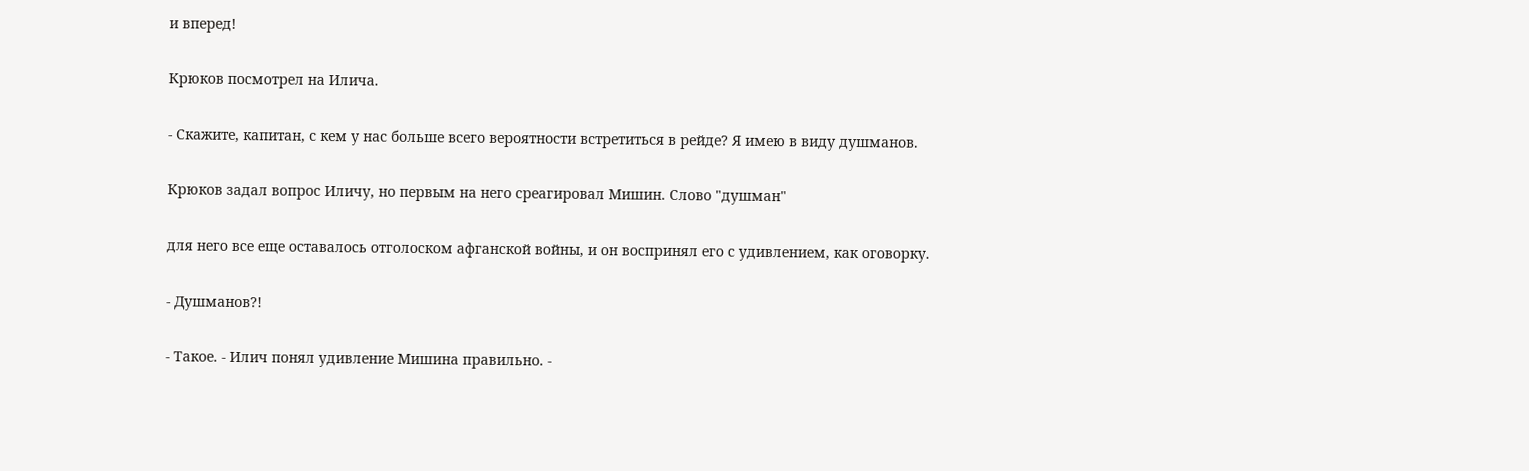и вперед!

Крюков посмотрел на Илича.

- Скажите, капитан, с кем у нас больше всего вероятности встретиться в рейде? Я имею в виду душманов.

Крюков задал вопрос Иличу, но первым на него среагировал Мишин. Слово "душман"

для него все еще оставалось отголоском афганской войны, и он воспринял его с удивлением, как оговорку.

- Душманов?!

- Такое. - Илич понял удивление Мишина правильно. -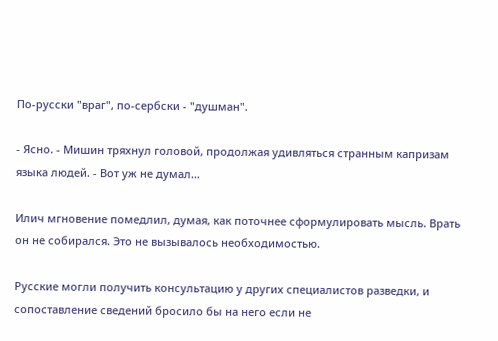По-русски "враг", по-сербски - "душман".

- Ясно. - Мишин тряхнул головой, продолжая удивляться странным капризам языка людей. - Вот уж не думал...

Илич мгновение помедлил, думая, как поточнее сформулировать мысль. Врать он не собирался. Это не вызывалось необходимостью.

Русские могли получить консультацию у других специалистов разведки, и сопоставление сведений бросило бы на него если не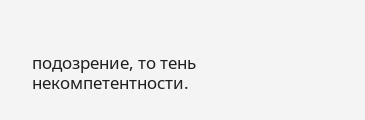подозрение, то тень некомпетентности.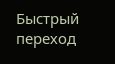Быстрый переход